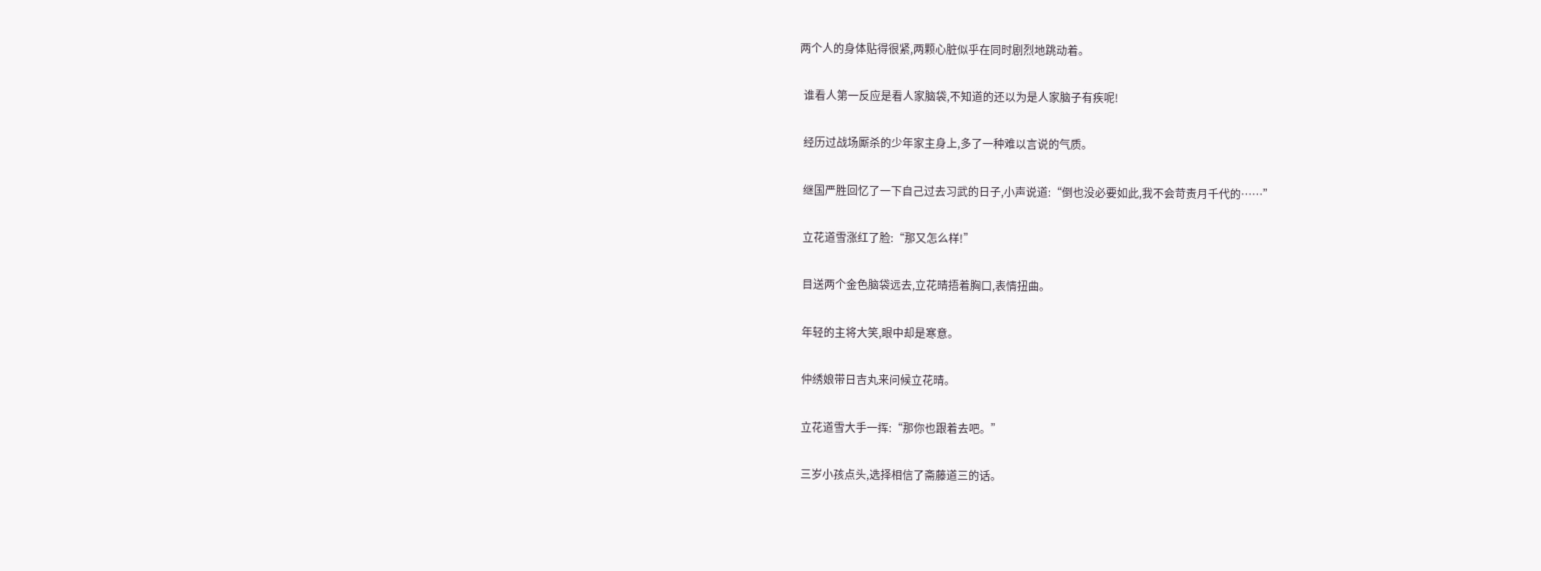两个人的身体贴得很紧,两颗心脏似乎在同时剧烈地跳动着。

  谁看人第一反应是看人家脑袋,不知道的还以为是人家脑子有疾呢!

  经历过战场厮杀的少年家主身上,多了一种难以言说的气质。

  继国严胜回忆了一下自己过去习武的日子,小声说道:“倒也没必要如此,我不会苛责月千代的……”

  立花道雪涨红了脸:“那又怎么样!”

  目送两个金色脑袋远去,立花晴捂着胸口,表情扭曲。

  年轻的主将大笑,眼中却是寒意。

  仲绣娘带日吉丸来问候立花晴。

  立花道雪大手一挥:“那你也跟着去吧。”

  三岁小孩点头,选择相信了斋藤道三的话。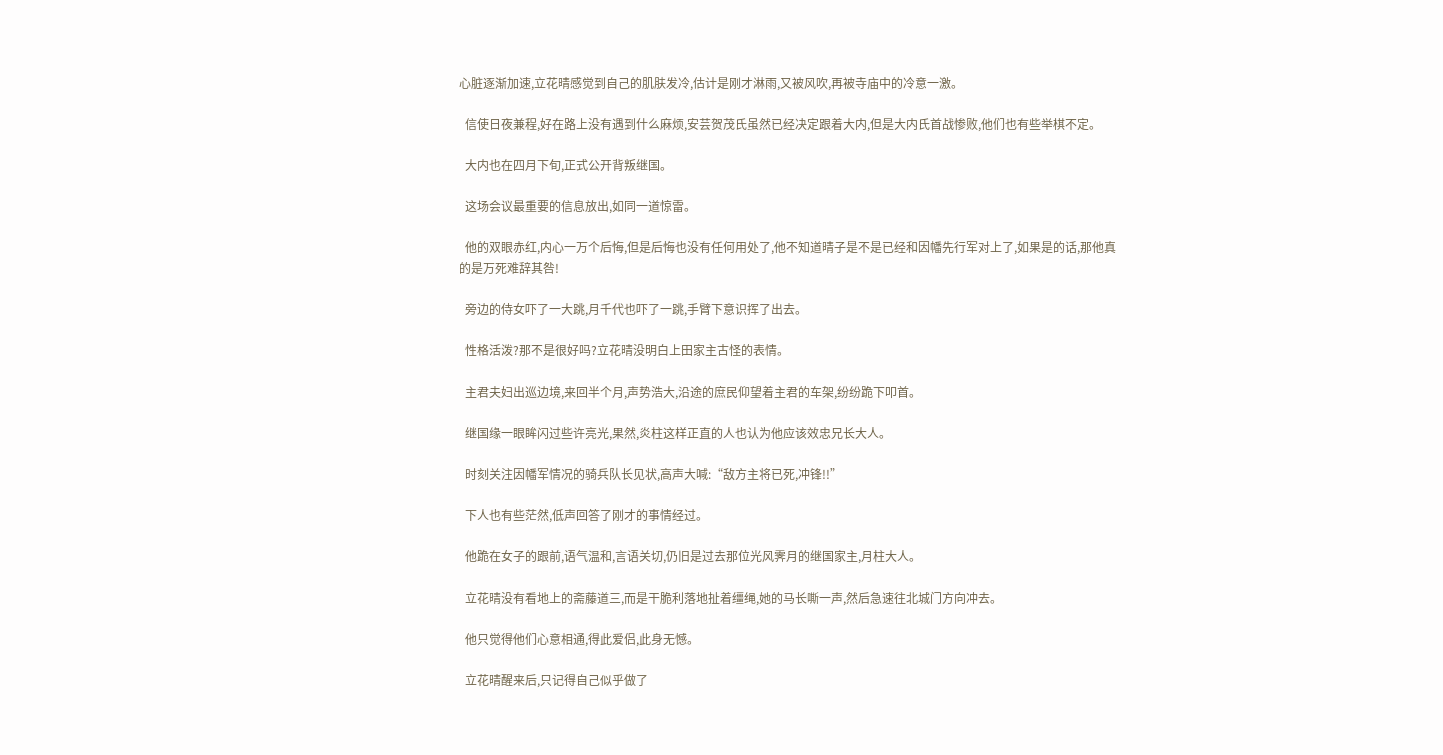心脏逐渐加速,立花晴感觉到自己的肌肤发冷,估计是刚才淋雨,又被风吹,再被寺庙中的冷意一激。

  信使日夜兼程,好在路上没有遇到什么麻烦,安芸贺茂氏虽然已经决定跟着大内,但是大内氏首战惨败,他们也有些举棋不定。

  大内也在四月下旬,正式公开背叛继国。

  这场会议最重要的信息放出,如同一道惊雷。

  他的双眼赤红,内心一万个后悔,但是后悔也没有任何用处了,他不知道晴子是不是已经和因幡先行军对上了,如果是的话,那他真的是万死难辞其咎!

  旁边的侍女吓了一大跳,月千代也吓了一跳,手臂下意识挥了出去。

  性格活泼?那不是很好吗?立花晴没明白上田家主古怪的表情。

  主君夫妇出巡边境,来回半个月,声势浩大,沿途的庶民仰望着主君的车架,纷纷跪下叩首。

  继国缘一眼眸闪过些许亮光,果然,炎柱这样正直的人也认为他应该效忠兄长大人。

  时刻关注因幡军情况的骑兵队长见状,高声大喊:“敌方主将已死,冲锋!!”

  下人也有些茫然,低声回答了刚才的事情经过。

  他跪在女子的跟前,语气温和,言语关切,仍旧是过去那位光风霁月的继国家主,月柱大人。

  立花晴没有看地上的斋藤道三,而是干脆利落地扯着缰绳,她的马长嘶一声,然后急速往北城门方向冲去。

  他只觉得他们心意相通,得此爱侣,此身无憾。

  立花晴醒来后,只记得自己似乎做了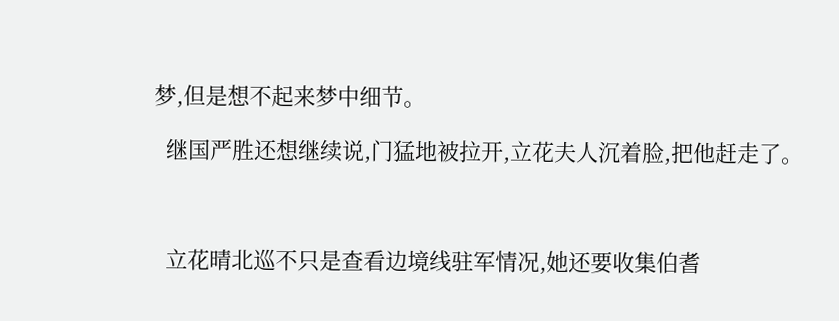梦,但是想不起来梦中细节。

  继国严胜还想继续说,门猛地被拉开,立花夫人沉着脸,把他赶走了。



  立花晴北巡不只是查看边境线驻军情况,她还要收集伯耆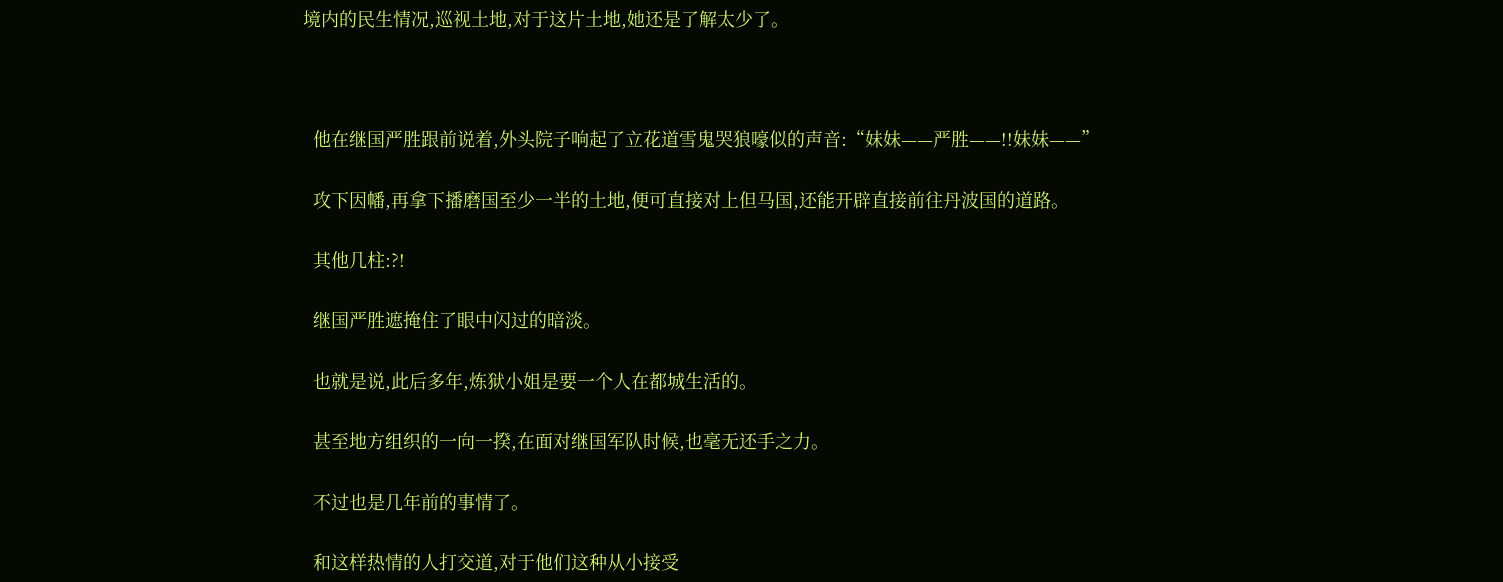境内的民生情况,巡视土地,对于这片土地,她还是了解太少了。



  他在继国严胜跟前说着,外头院子响起了立花道雪鬼哭狼嚎似的声音:“妹妹——严胜——!!妹妹——”

  攻下因幡,再拿下播磨国至少一半的土地,便可直接对上但马国,还能开辟直接前往丹波国的道路。

  其他几柱:?!

  继国严胜遮掩住了眼中闪过的暗淡。

  也就是说,此后多年,炼狱小姐是要一个人在都城生活的。

  甚至地方组织的一向一揆,在面对继国军队时候,也毫无还手之力。

  不过也是几年前的事情了。

  和这样热情的人打交道,对于他们这种从小接受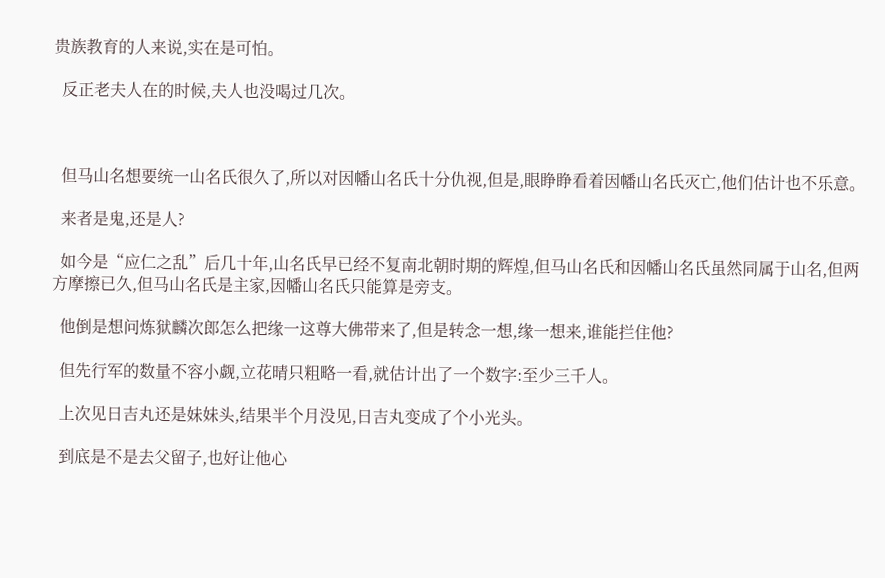贵族教育的人来说,实在是可怕。

  反正老夫人在的时候,夫人也没喝过几次。



  但马山名想要统一山名氏很久了,所以对因幡山名氏十分仇视,但是,眼睁睁看着因幡山名氏灭亡,他们估计也不乐意。

  来者是鬼,还是人?

  如今是“应仁之乱”后几十年,山名氏早已经不复南北朝时期的辉煌,但马山名氏和因幡山名氏虽然同属于山名,但两方摩擦已久,但马山名氏是主家,因幡山名氏只能算是旁支。

  他倒是想问炼狱麟次郎怎么把缘一这尊大佛带来了,但是转念一想,缘一想来,谁能拦住他?

  但先行军的数量不容小觑,立花晴只粗略一看,就估计出了一个数字:至少三千人。

  上次见日吉丸还是妹妹头,结果半个月没见,日吉丸变成了个小光头。

  到底是不是去父留子,也好让他心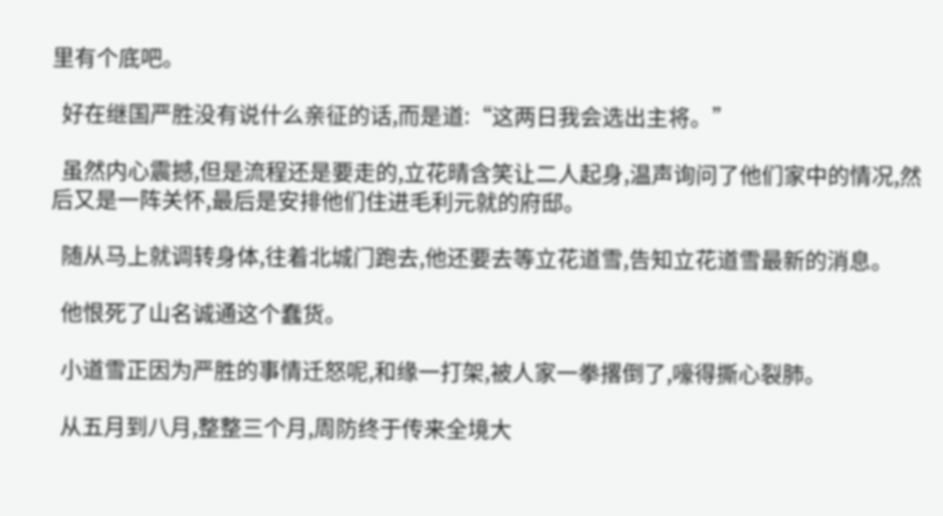里有个底吧。

  好在继国严胜没有说什么亲征的话,而是道:“这两日我会选出主将。”

  虽然内心震撼,但是流程还是要走的,立花晴含笑让二人起身,温声询问了他们家中的情况,然后又是一阵关怀,最后是安排他们住进毛利元就的府邸。

  随从马上就调转身体,往着北城门跑去,他还要去等立花道雪,告知立花道雪最新的消息。

  他恨死了山名诚通这个蠢货。

  小道雪正因为严胜的事情迁怒呢,和缘一打架,被人家一拳撂倒了,嚎得撕心裂肺。

  从五月到八月,整整三个月,周防终于传来全境大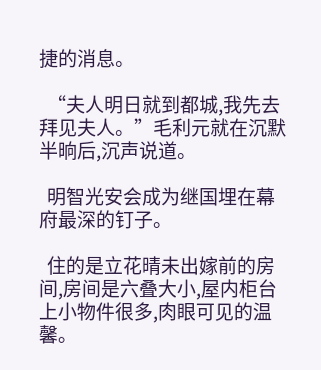捷的消息。

  “夫人明日就到都城,我先去拜见夫人。”毛利元就在沉默半晌后,沉声说道。

  明智光安会成为继国埋在幕府最深的钉子。

  住的是立花晴未出嫁前的房间,房间是六叠大小,屋内柜台上小物件很多,肉眼可见的温馨。